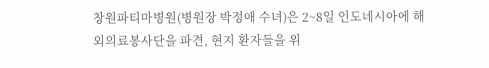창원파티마병원(병원장 박정애 수녀)은 2~8일 인도네시아에 해외의료봉사단을 파견, 현지 환자들을 위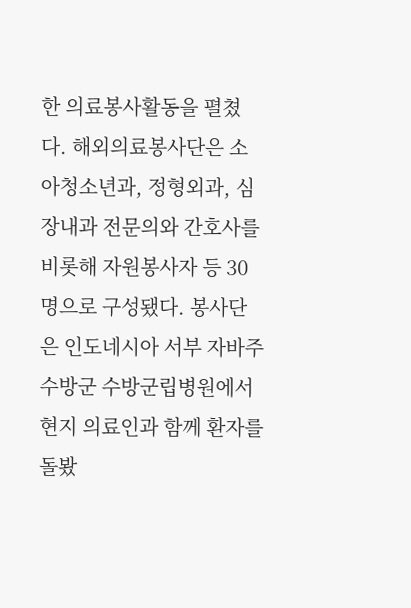한 의료봉사활동을 펼쳤다. 해외의료봉사단은 소아청소년과, 정형외과, 심장내과 전문의와 간호사를 비롯해 자원봉사자 등 30명으로 구성됐다. 봉사단은 인도네시아 서부 자바주 수방군 수방군립병원에서 현지 의료인과 함께 환자를 돌봤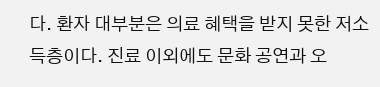다. 환자 대부분은 의료 혜택을 받지 못한 저소득층이다. 진료 이외에도 문화 공연과 오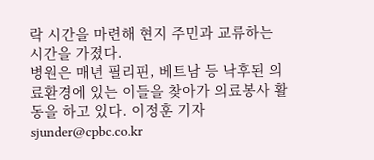락 시간을 마련해 현지 주민과 교류하는 시간을 가졌다.
병원은 매년 필리핀, 베트남 등 낙후된 의료환경에 있는 이들을 찾아가 의료봉사 활동을 하고 있다. 이정훈 기자 sjunder@cpbc.co.kr